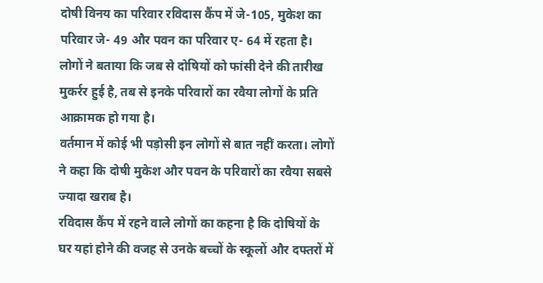दोषी विनय का परिवार रविदास कैंप में जे-105, मुकेश का परिवार जे- 49 और पवन का परिवार ए- 64 में रहता है। लोगों ने बताया कि जब से दोषियों को फांसी देने की तारीख मुकर्रर हुई है, तब से इनके परिवारों का रवैया लोगों के प्रति आक्रामक हो गया है।
वर्तमान में कोई भी पड़ोसी इन लोगों से बात नहीं करता। लोगों ने कहा कि दोषी मुकेश और पवन के परिवारों का रवैया सबसे ज्यादा खराब है।
रविदास कैंप में रहने वाले लोगों का कहना है कि दोषियों के घर यहां होने की वजह से उनके बच्चों के स्कूलों और दफ्तरों में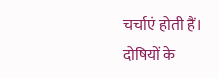चर्चाएं होती हैं। दोषियों के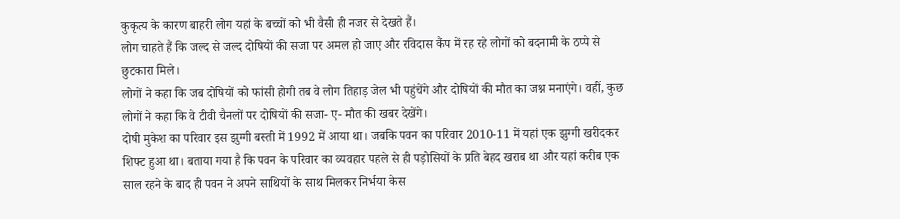कुकृत्य के कारण बाहरी लोग यहां के बच्चों को भी वैसी ही नजर से देखते हैं।
लोग चाहते हैं कि जल्द से जल्द दोषियों की सजा पर अमल हो जाए और रविदास कैंप में रह रहे लोगों को बदनामी के ठप्पे से छुटकारा मिले।
लोगों ने कहा कि जब दोषियों को फांसी होगी तब वे लोग तिहाड़ जेल भी पहुंचेंगे और दोषियों की मौत का जश्न मनाएंगे। वहीं, कुछ लोगों ने कहा कि वे टीवी चैनलों पर दोषियों की सजा- ए- मौत की खबर देखेंगे।
दोषी मुकेश का परिवार इस झुग्गी बस्ती में 1992 में आया था। जबकि पवन का परिवार 2010-11 में यहां एक झुग्गी खरीदकर शिफ्ट हुआ था। बताया गया है कि पवन के परिवार का व्यवहार पहले से ही पड़ोसियों के प्रति बेहद खराब था और यहां करीब एक साल रहने के बाद ही पवन ने अपने साथियों के साथ मिलकर निर्भया केस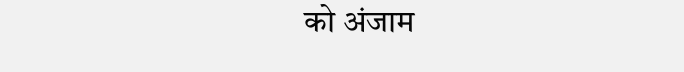को अंजाम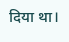दिया था।